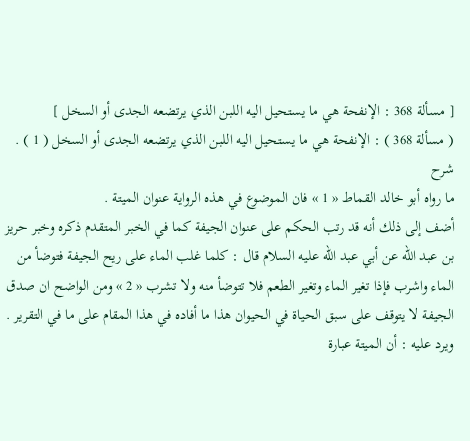[ مسألة 368 : الإنفحة هي ما يستحيل اليه اللبن الذي يرتضعه الجدى أو السخل ]
( مسألة 368 ) : الإنفحة هي ما يستحيل اليه اللبن الذي يرتضعه الجدى أو السخل ( 1 ) .
شرح
ما رواه أبو خالد القماط « 1 » فان الموضوع في هذه الرواية عنوان الميتة .
أضف إلى ذلك أنه قد رتب الحكم على عنوان الجيفة كما في الخبر المتقدم ذكره وخبر حريز بن عبد اللّه عن أبي عبد اللّه عليه السلام قال : كلما غلب الماء على ريح الجيفة فتوضأ من الماء واشرب فإذا تغير الماء وتغير الطعم فلا تتوضأ منه ولا تشرب « 2 » ومن الواضح ان صدق الجيفة لا يتوقف على سبق الحياة في الحيوان هذا ما أفاده في هذا المقام على ما في التقرير .
ويرد عليه : أن الميتة عبارة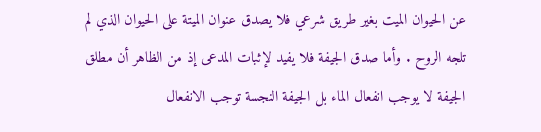عن الحيوان الميت بغير طريق شرعي فلا يصدق عنوان الميتة على الحيوان الذي لم تلجه الروح . وأما صدق الجيفة فلا يفيد لإثبات المدعى إذ من الظاهر أن مطلق الجيفة لا يوجب انفعال الماء بل الجيفة النجسة توجب الانفعال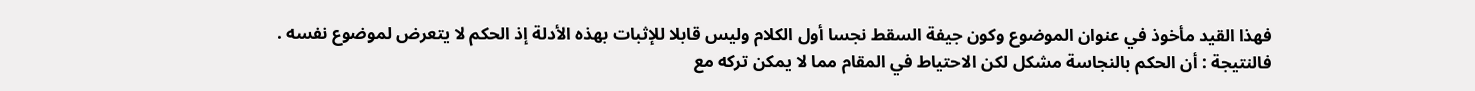فهذا القيد مأخوذ في عنوان الموضوع وكون جيفة السقط نجسا أول الكلام وليس قابلا للإثبات بهذه الأدلة إذ الحكم لا يتعرض لموضوع نفسه .
فالنتيجة : أن الحكم بالنجاسة مشكل لكن الاحتياط في المقام مما لا يمكن تركه مع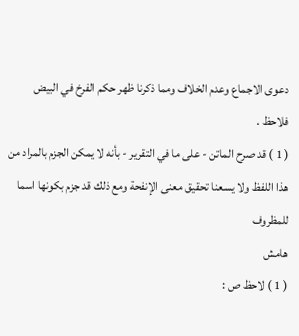دعوى الاجماع وعدم الخلاف ومما ذكرنا ظهر حكم الفرخ في البيض فلاحظ .
( 1 ) قد صرح الماتن - على ما في التقرير - بأنه لا يمكن الجزم بالمراد من هذا اللفظ ولا يسعنا تحقيق معنى الإنفحة ومع ذلك قد جزم بكونها اسما للمظروف
هامش
( 1 ) لاحظ ص :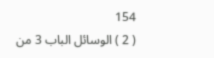154
( 2 ) الوسائل الباب 3 من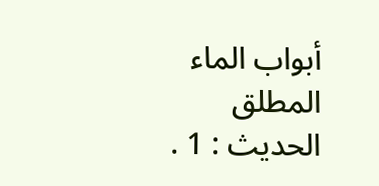أبواب الماء المطلق الحديث : 1 .